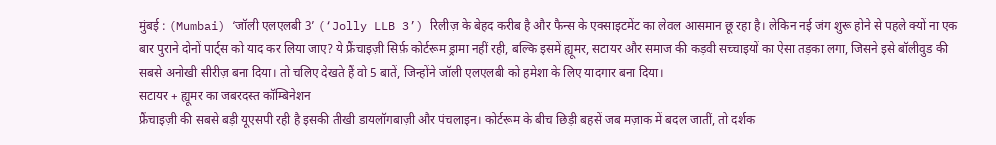मुंबई : (Mumbai) ‘जॉली एलएलबी 3’ (‘Jolly LLB 3’) रिलीज़ के बेहद करीब है और फैन्स के एक्साइटमेंट का लेवल आसमान छू रहा है। लेकिन नई जंग शुरू होने से पहले क्यों ना एक बार पुराने दोनों पार्ट्स को याद कर लिया जाए? ये फ्रैंचाइज़ी सिर्फ़ कोर्टरूम ड्रामा नहीं रही, बल्कि इसमें ह्यूमर, सटायर और समाज की कड़वी सच्चाइयों का ऐसा तड़का लगा, जिसने इसे बॉलीवुड की सबसे अनोखी सीरीज़ बना दिया। तो चलिए देखते हैं वो 5 बातें, जिन्होंने जॉली एलएलबी को हमेशा के लिए यादगार बना दिया।
सटायर + ह्यूमर का जबरदस्त कॉम्बिनेशन
फ्रैंचाइज़ी की सबसे बड़ी यूएसपी रही है इसकी तीखी डायलॉगबाज़ी और पंचलाइन। कोर्टरूम के बीच छिड़ी बहसें जब मज़ाक में बदल जातीं, तो दर्शक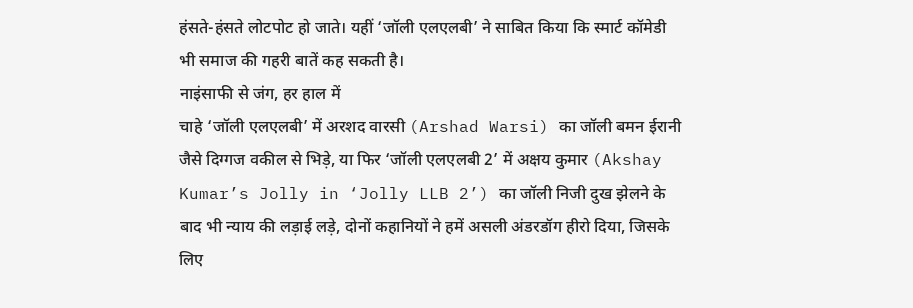हंसते-हंसते लोटपोट हो जाते। यहीं ‘जॉली एलएलबी’ ने साबित किया कि स्मार्ट कॉमेडी भी समाज की गहरी बातें कह सकती है।
नाइंसाफी से जंग, हर हाल में
चाहे ‘जॉली एलएलबी’ में अरशद वारसी (Arshad Warsi) का जॉली बमन ईरानी जैसे दिग्गज वकील से भिड़े, या फिर ‘जॉली एलएलबी 2’ में अक्षय कुमार (Akshay Kumar’s Jolly in ‘Jolly LLB 2’) का जॉली निजी दुख झेलने के बाद भी न्याय की लड़ाई लड़े, दोनों कहानियों ने हमें असली अंडरडॉग हीरो दिया, जिसके लिए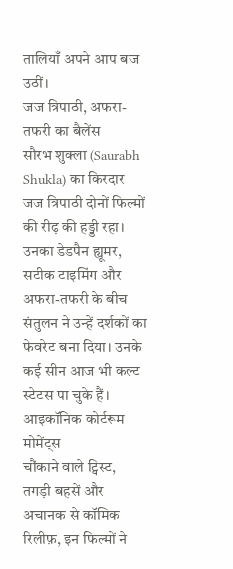तालियाँ अपने आप बज उठीं।
जज त्रिपाठी, अफरा-तफरी का बैलेंस
सौरभ शुक्ला (Saurabh Shukla) का किरदार जज त्रिपाठी दोनों फिल्मों की रीढ़ की हड्डी रहा। उनका डेडपैन ह्यूमर, सटीक टाइमिंग और अफरा-तफरी के बीच संतुलन ने उन्हें दर्शकों का फेवरेट बना दिया। उनके कई सीन आज भी कल्ट स्टेटस पा चुके हैं।
आइकॉनिक कोर्टरूम मोमेंट्स
चौंकाने वाले ट्विस्ट, तगड़ी बहसें और अचानक से कॉमिक रिलीफ़, इन फिल्मों ने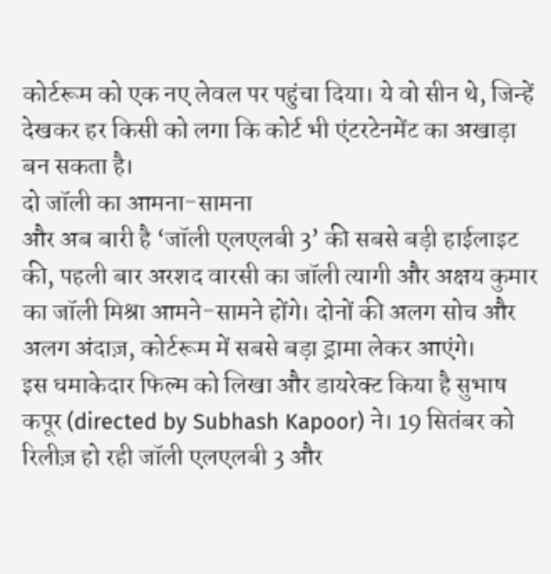कोर्टरूम को एक नए लेवल पर पहुंचा दिया। ये वो सीन थे, जिन्हें देखकर हर किसी को लगा कि कोर्ट भी एंटरटेनमेंट का अखाड़ा बन सकता है।
दो जॉली का आमना-सामना
और अब बारी है ‘जॉली एलएलबी 3’ की सबसे बड़ी हाईलाइट की, पहली बार अरशद वारसी का जॉली त्यागी और अक्षय कुमार का जॉली मिश्रा आमने-सामने होंगे। दोनों की अलग सोच और अलग अंदाज़, कोर्टरूम में सबसे बड़ा ड्रामा लेकर आएंगे।
इस धमाकेदार फिल्म को लिखा और डायरेक्ट किया है सुभाष कपूर (directed by Subhash Kapoor) ने। 19 सितंबर को रिलीज़ हो रही जॉली एलएलबी 3 और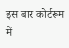इस बार कोर्टरूम में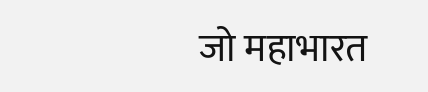जो महाभारत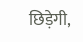छिड़ेगी,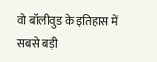वो बॉलीवुड के इतिहास में सबसे बड़ी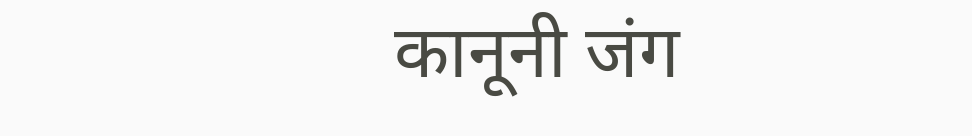कानूनी जंग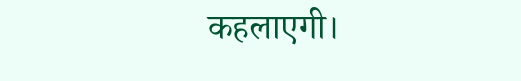कहलाएगी।